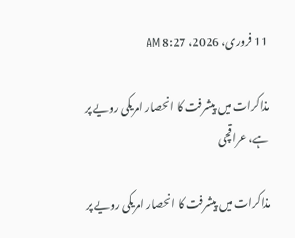11 فروری، 2026، 8:27 AM

مذاکرات میں پیشرفت کا انحصار امریکی رویے پر ہے، عراقچی

مذاکرات میں پیشرفت کا انحصار امریکی رویے پر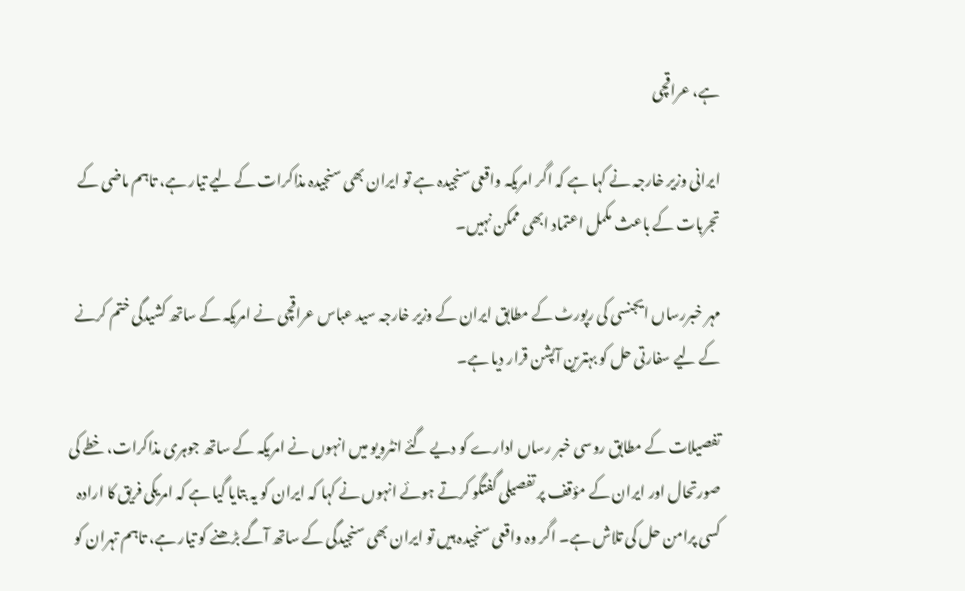ہے، عراقچی

ایرانی وزیر خارجہ نے کہا ہے کہ اگر امریکہ واقعی سنجیدہ ہے تو ایران بھی سنجیدہ مذاکرات کے لیے تیار ہے، تاہم ماضی کے تجربات کے باعث مکمل اعتماد ابھی ممکن نہیں۔

مہر خبررساں ایجنسی کی رپورٹ کے مطابق ایران کے وزیر خارجہ سید عباس عراقچی نے امریکہ کے ساتھ کشیدگی ختم کرنے کے لیے سفارتی حل کو بہترین آپشن قرار دیا ہے۔

تفصیلات کے مطابق روسی خبر رساں ادارے کو دیے گئے انٹرویو میں انہوں نے امریکہ کے ساتھ جوہری مذاکرات، خطے کی صورتحال اور ایران کے مؤقف پر تفصیلی گفتگو کرتے ہوئے انہوں نے کہا کہ ایران کو یہ بتایا گیا ہے کہ امریکی فریق کا ارادہ کسی پرامن حل کی تلاش ہے۔ اگر وہ واقعی سنجیدہ ہیں تو ایران بھی سنجیدگی کے ساتھ آگے بڑھنے کو تیار ہے، تاہم تہران کو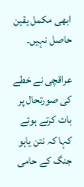ابھی مکمل یقین حاصل نہیں۔

عراقچی نے خطے کی صورتحال پر بات کرتے ہوئے کہا کہ نتن یاہو جنگ کے حامی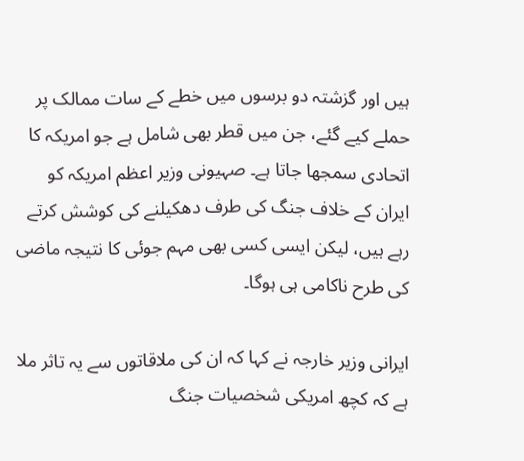ہیں اور گزشتہ دو برسوں میں خطے کے سات ممالک پر حملے کیے گئے، جن میں قطر بھی شامل ہے جو امریکہ کا اتحادی سمجھا جاتا ہے۔ صہیونی وزیر اعظم امریکہ کو ایران کے خلاف جنگ کی طرف دھکیلنے کی کوشش کرتے رہے ہیں، لیکن ایسی کسی بھی مہم جوئی کا نتیجہ ماضی کی طرح ناکامی ہی ہوگا۔

ایرانی وزیر خارجہ نے کہا کہ ان کی ملاقاتوں سے یہ تاثر ملا ہے کہ کچھ امریکی شخصیات جنگ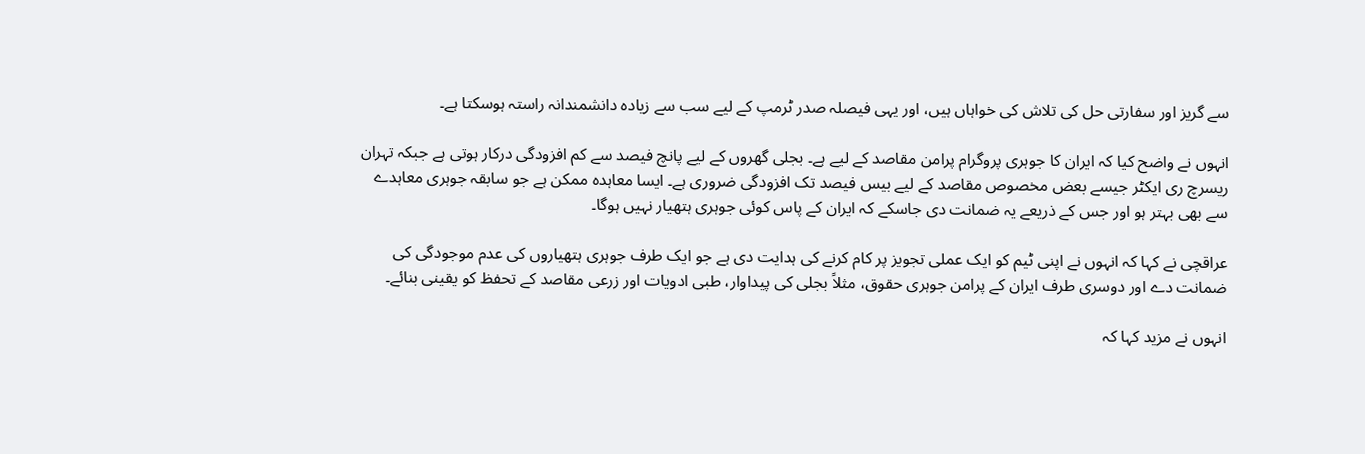سے گریز اور سفارتی حل کی تلاش کی خواہاں ہیں، اور یہی فیصلہ صدر ٹرمپ کے لیے سب سے زیادہ دانشمندانہ راستہ ہوسکتا ہے۔

انہوں نے واضح کیا کہ ایران کا جوہری پروگرام پرامن مقاصد کے لیے ہے۔ بجلی گھروں کے لیے پانچ فیصد سے کم افزودگی درکار ہوتی ہے جبکہ تہران ریسرچ ری ایکٹر جیسے بعض مخصوص مقاصد کے لیے بیس فیصد تک افزودگی ضروری ہے۔ ایسا معاہدہ ممکن ہے جو سابقہ جوہری معاہدے سے بھی بہتر ہو اور جس کے ذریعے یہ ضمانت دی جاسکے کہ ایران کے پاس کوئی جوہری ہتھیار نہیں ہوگا۔

عراقچی نے کہا کہ انہوں نے اپنی ٹیم کو ایک عملی تجویز پر کام کرنے کی ہدایت دی ہے جو ایک طرف جوہری ہتھیاروں کی عدم موجودگی کی ضمانت دے اور دوسری طرف ایران کے پرامن جوہری حقوق، مثلاً بجلی کی پیداوار، طبی ادویات اور زرعی مقاصد کے تحفظ کو یقینی بنائے۔

انہوں نے مزید کہا کہ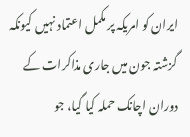ایران کو امریکہ پر مکمل اعتماد نہیں کیونکہ گزشتہ جون میں جاری مذاکرات کے دوران اچانک حملہ کیا گیا، جو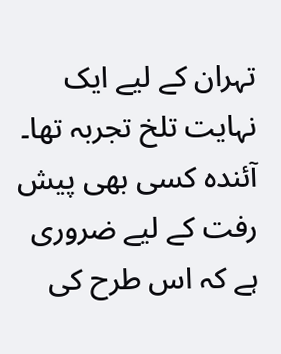تہران کے لیے ایک نہایت تلخ تجربہ تھا۔ آئندہ کسی بھی پیش رفت کے لیے ضروری ہے کہ اس طرح کی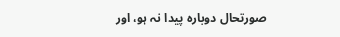صورتحال دوبارہ پیدا نہ ہو، اور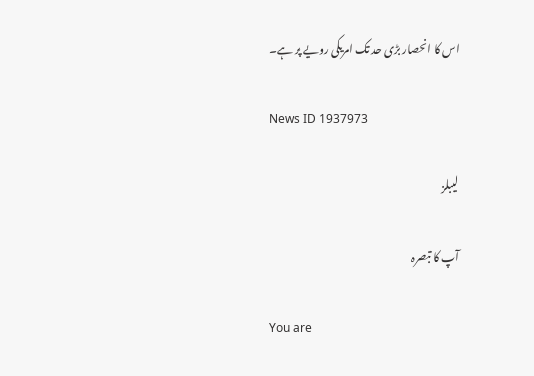اس کا انحصار بڑی حد تک امریکی رویے پر ہے۔

News ID 1937973

لیبلز

آپ کا تبصرہ

You are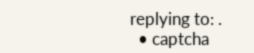replying to: .
  • captcha